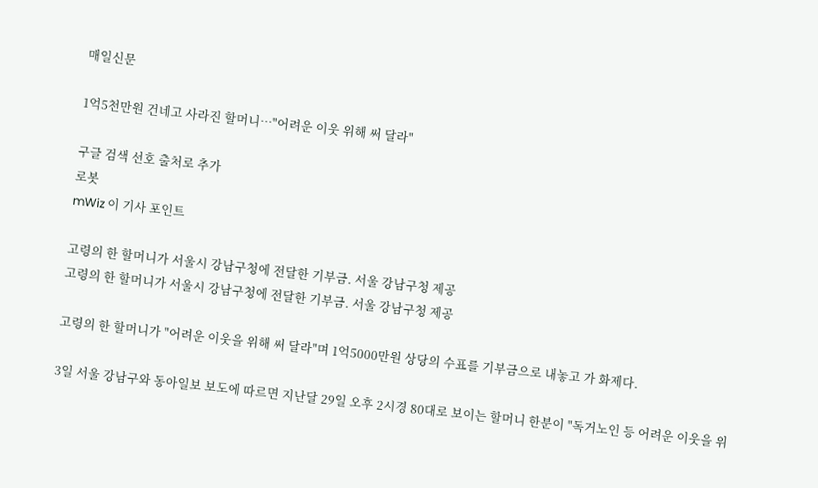매일신문

1억5천만원 건네고 사라진 할머니…"어려운 이웃 위해 써 달라"

구글 검색 선호 출처로 추가
로봇
mWiz 이 기사 포인트

고령의 한 할머니가 서울시 강남구청에 전달한 기부금. 서울 강남구청 제공
고령의 한 할머니가 서울시 강남구청에 전달한 기부금. 서울 강남구청 제공

고령의 한 할머니가 "어려운 이웃을 위해 써 달라"며 1억5000만원 상당의 수표를 기부금으로 내놓고 가 화제다.

3일 서울 강남구와 동아일보 보도에 따르면 지난달 29일 오후 2시경 80대로 보이는 할머니 한분이 "독거노인 등 어려운 이웃을 위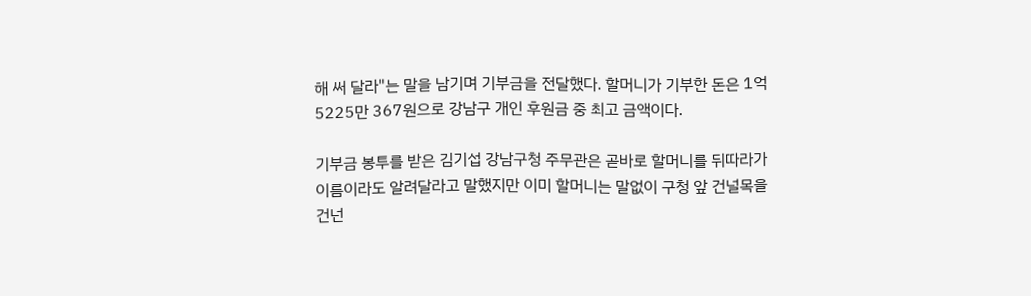해 써 달라"는 말을 남기며 기부금을 전달했다. 할머니가 기부한 돈은 1억 5225만 367원으로 강남구 개인 후원금 중 최고 금액이다.

기부금 봉투를 받은 김기섭 강남구청 주무관은 곧바로 할머니를 뒤따라가 이름이라도 알려달라고 말했지만 이미 할머니는 말없이 구청 앞 건널목을 건넌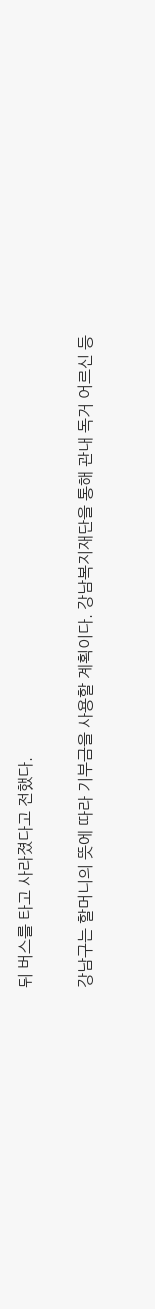뒤 버스를 타고 사라졌다고 전했다.

강남구는 할머니의 뜻에 따라 기부금을 사용할 계획이다. 강남복지재단을 통해 관내 독거 어르신 등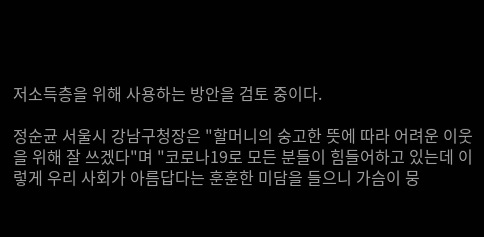저소득층을 위해 사용하는 방안을 검토 중이다.

정순균 서울시 강남구청장은 "할머니의 숭고한 뜻에 따라 어려운 이웃을 위해 잘 쓰겠다"며 "코로나19로 모든 분들이 힘들어하고 있는데 이렇게 우리 사회가 아름답다는 훈훈한 미담을 들으니 가슴이 뭉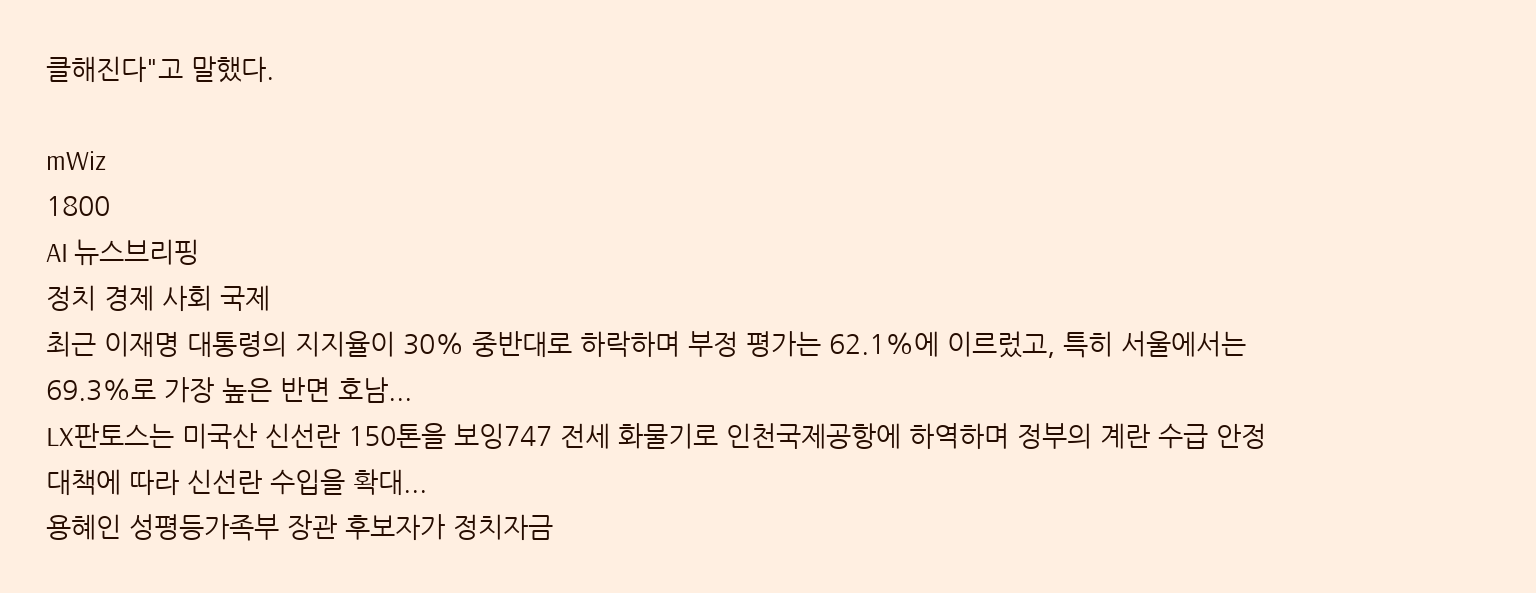클해진다"고 말했다.

mWiz
1800
AI 뉴스브리핑
정치 경제 사회 국제
최근 이재명 대통령의 지지율이 30% 중반대로 하락하며 부정 평가는 62.1%에 이르렀고, 특히 서울에서는 69.3%로 가장 높은 반면 호남...
LX판토스는 미국산 신선란 150톤을 보잉747 전세 화물기로 인천국제공항에 하역하며 정부의 계란 수급 안정 대책에 따라 신선란 수입을 확대...
용혜인 성평등가족부 장관 후보자가 정치자금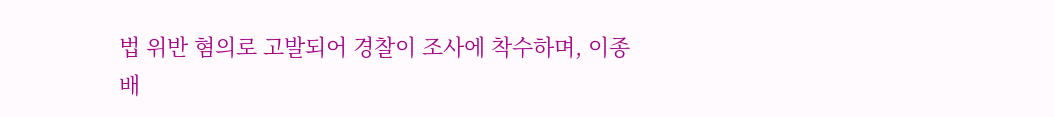법 위반 혐의로 고발되어 경찰이 조사에 착수하며, 이종배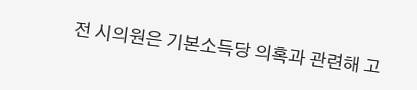전 시의원은 기본소득당 의혹과 관련해 고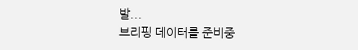발...
브리핑 데이터를 준비중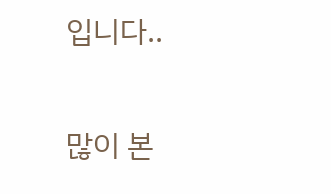입니다..

많이 본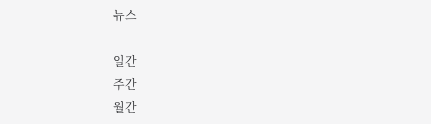뉴스

일간
주간
월간